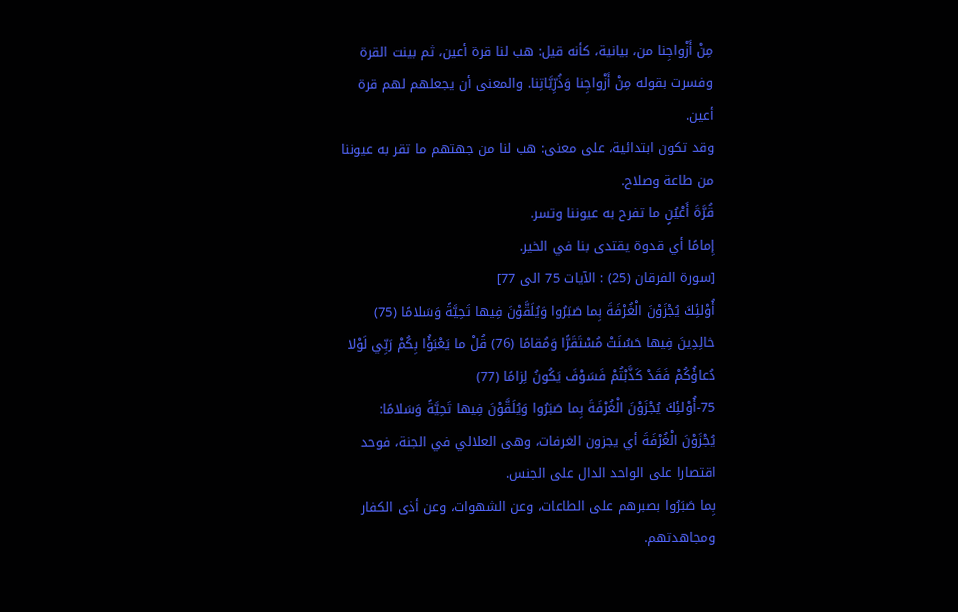مِنْ أَزْواجِنا من، بيانية، كأنه قيل: هب لنا قرة أعين، ثم بينت القرة وفسرت بقوله مِنْ أَزْواجِنا وَذُرِّيَّاتِنا. والمعنى أن يجعلهم لهم قرة أعين.
وقد تكون ابتدائية، على معنى: هب لنا من جهتهم ما تقر به عيوننا من طاعة وصلاح.
قُرَّةَ أَعْيُنٍ ما تفرح به عيوننا وتسر.
إِمامًا أي قدوة يقتدى بنا في الخير.
[سورة الفرقان (25) : الآيات 75 الى 77]
أُوْلئِكَ يُجْزَوْنَ الْغُرْفَةَ بِما صَبَرُوا وَيُلَقَّوْنَ فِيها تَحِيَّةً وَسَلامًا (75) خالِدِينَ فِيها حَسُنَتْ مُسْتَقَرًّا وَمُقامًا (76) قُلْ ما يَعْبَؤُا بِكُمْ رَبِّي لَوْلا دُعاؤُكُمْ فَقَدْ كَذَّبْتُمْ فَسَوْفَ يَكُونُ لِزامًا (77)
75-أُوْلئِكَ يُجْزَوْنَ الْغُرْفَةَ بِما صَبَرُوا وَيُلَقَّوْنَ فِيها تَحِيَّةً وَسَلامًا:
يُجْزَوْنَ الْغُرْفَةَ أي يجزون الغرفات، وهى العلالي في الجنة، فوحد اقتصارا على الواحد الدال على الجنس.
بِما صَبَرُوا بصبرهم على الطاعات، وعن الشهوات، وعن أذى الكفار ومجاهدتهم.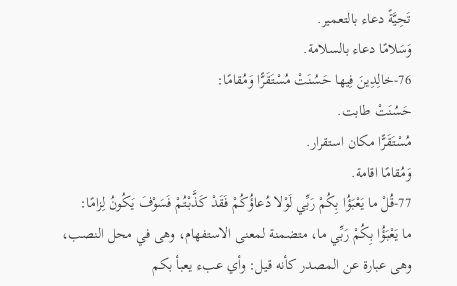تَحِيَّةً دعاء بالتعمير.
وَسَلامًا دعاء بالسلامة.
76-خالِدِينَ فِيها حَسُنَتْ مُسْتَقَرًّا وَمُقامًا:
حَسُنَتْ طابت.
مُسْتَقَرًّا مكان استقرار.
وَمُقامًا اقامة.
77-قُلْ ما يَعْبَؤُا بِكُمْ رَبِّي لَوْلا دُعاؤُكُمْ فَقَدْ كَذَّبْتُمْ فَسَوْفَ يَكُونُ لِزامًا:
ما يَعْبَؤُا بِكُمْ رَبِّي ما، متضمنة لمعنى الاستفهام، وهى في محل النصب، وهى عبارة عن المصدر كأنه قيل: وأي عبء يعبأ بكم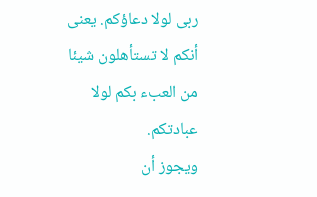ربى لولا دعاؤكم. يعنى أنكم لا تستأهلون شيئا من العبء بكم لولا عبادتكم.
ويجوز أن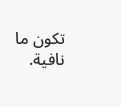تكون ما نافية.